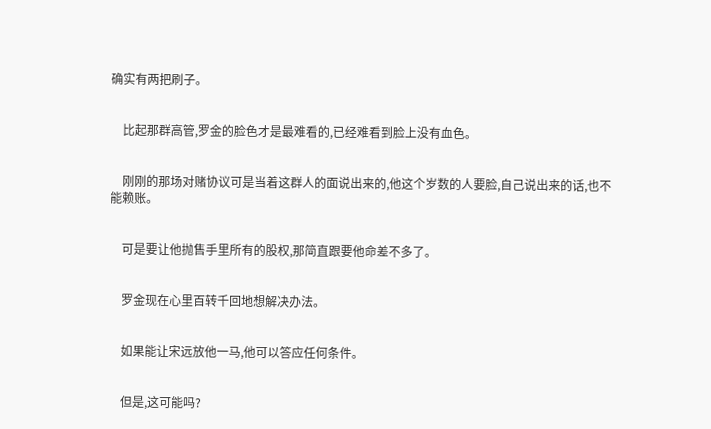确实有两把刷子。


    比起那群高管,罗金的脸色才是最难看的,已经难看到脸上没有血色。


    刚刚的那场对赌协议可是当着这群人的面说出来的,他这个岁数的人要脸,自己说出来的话,也不能赖账。


    可是要让他抛售手里所有的股权,那简直跟要他命差不多了。


    罗金现在心里百转千回地想解决办法。


    如果能让宋远放他一马,他可以答应任何条件。


    但是,这可能吗?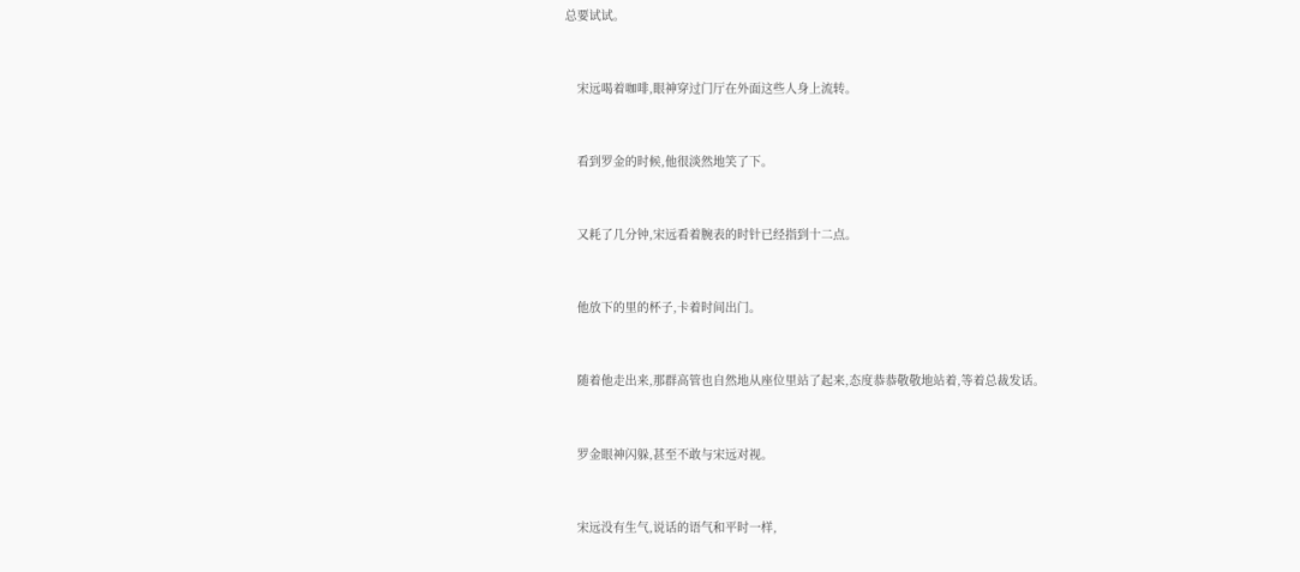总要试试。


    宋远喝着咖啡,眼神穿过门厅在外面这些人身上流转。


    看到罗金的时候,他很淡然地笑了下。


    又耗了几分钟,宋远看着腕表的时针已经指到十二点。


    他放下的里的杯子,卡着时间出门。


    随着他走出来,那群高管也自然地从座位里站了起来,态度恭恭敬敬地站着,等着总裁发话。


    罗金眼神闪躲,甚至不敢与宋远对视。


    宋远没有生气,说话的语气和平时一样,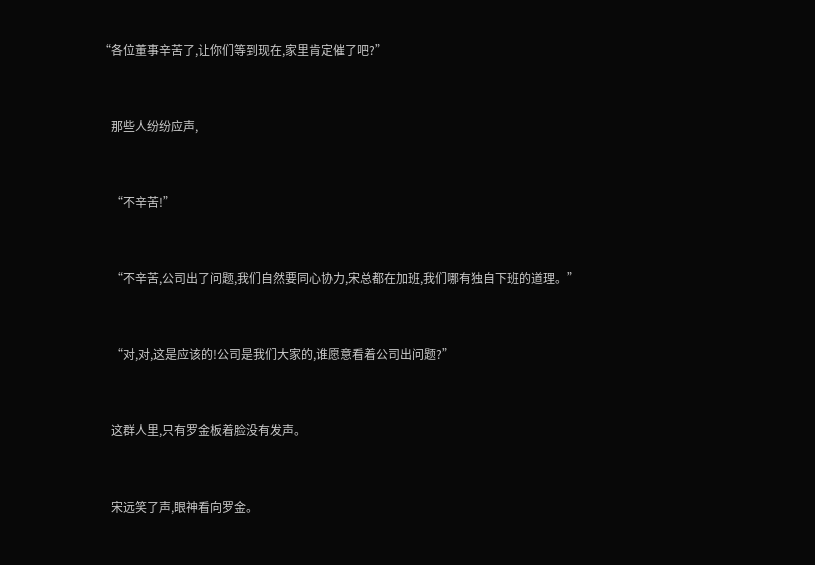“各位董事辛苦了,让你们等到现在,家里肯定催了吧?”


    那些人纷纷应声,


    “不辛苦!”


    “不辛苦,公司出了问题,我们自然要同心协力,宋总都在加班,我们哪有独自下班的道理。”


    “对,对,这是应该的!公司是我们大家的,谁愿意看着公司出问题?”


    这群人里,只有罗金板着脸没有发声。


    宋远笑了声,眼神看向罗金。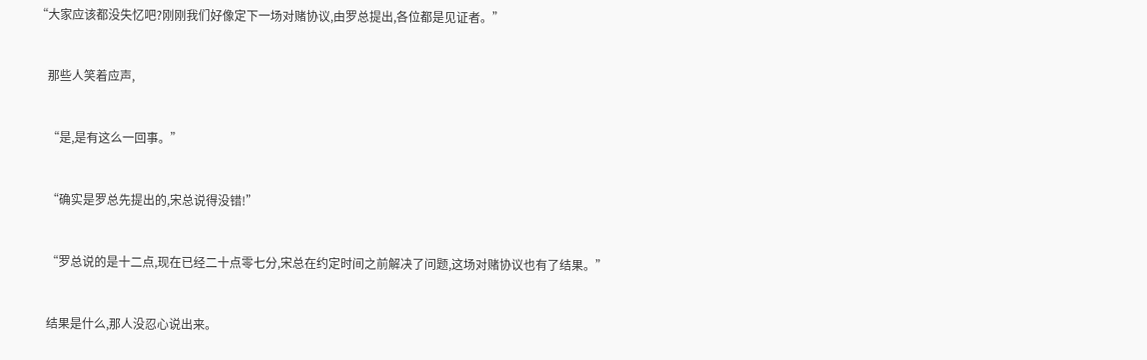“大家应该都没失忆吧?刚刚我们好像定下一场对赌协议,由罗总提出,各位都是见证者。”


    那些人笑着应声,


    “是,是有这么一回事。”


    “确实是罗总先提出的,宋总说得没错!”


    “罗总说的是十二点,现在已经二十点零七分,宋总在约定时间之前解决了问题,这场对赌协议也有了结果。”


    结果是什么,那人没忍心说出来。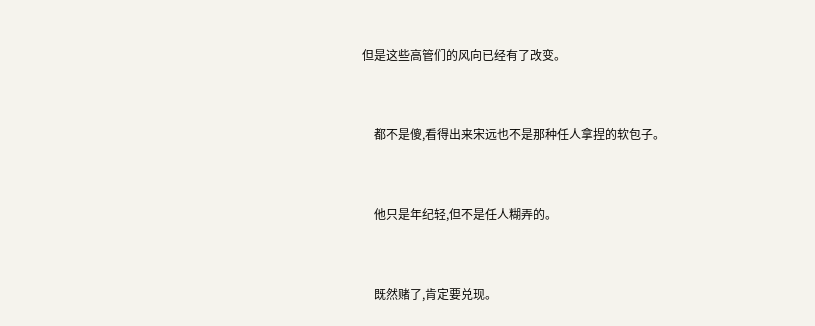但是这些高管们的风向已经有了改变。


    都不是傻,看得出来宋远也不是那种任人拿捏的软包子。


    他只是年纪轻,但不是任人糊弄的。


    既然赌了,肯定要兑现。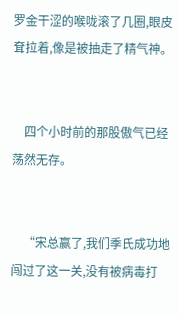罗金干涩的喉咙滚了几圈,眼皮耷拉着,像是被抽走了精气神。


    四个小时前的那股傲气已经荡然无存。


    “宋总赢了,我们季氏成功地闯过了这一关,没有被病毒打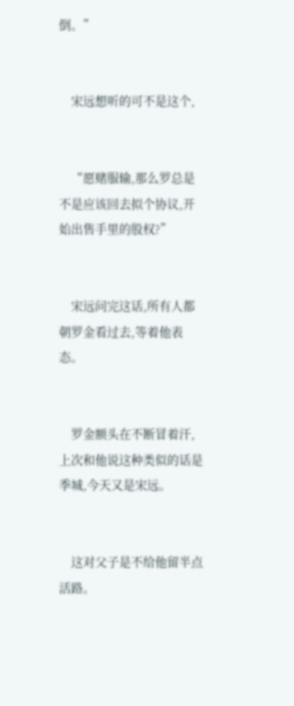倒。”


    宋远想听的可不是这个,


    “愿赌服输,那么罗总是不是应该回去拟个协议,开始出售手里的股权?”


    宋远问完这话,所有人都朝罗金看过去,等着他表态。


    罗金额头在不断冒着汗,上次和他说这种类似的话是季城,今天又是宋远。


    这对父子是不给他留半点活路。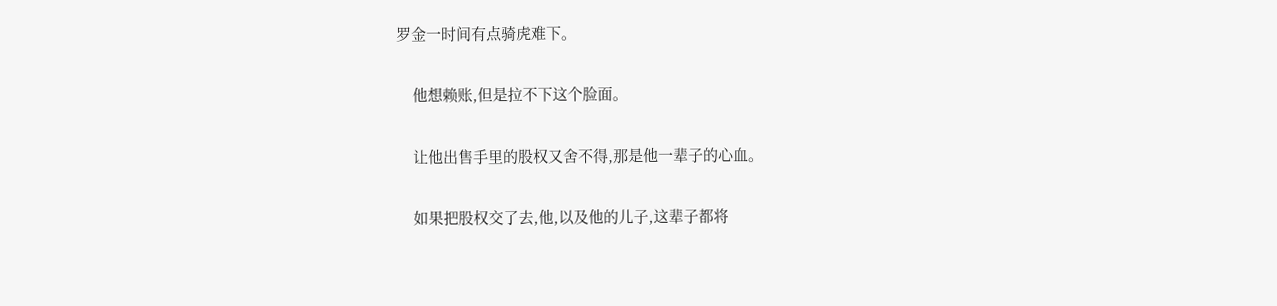罗金一时间有点骑虎难下。


    他想赖账,但是拉不下这个脸面。


    让他出售手里的股权又舍不得,那是他一辈子的心血。


    如果把股权交了去,他,以及他的儿子,这辈子都将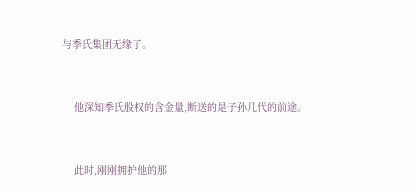与季氏集团无缘了。


    他深知季氏股权的含金量,断送的是子孙几代的前途。


    此时,刚刚拥护他的那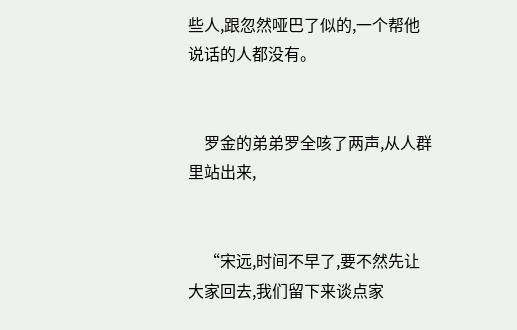些人,跟忽然哑巴了似的,一个帮他说话的人都没有。


    罗金的弟弟罗全咳了两声,从人群里站出来,


    “宋远,时间不早了,要不然先让大家回去,我们留下来谈点家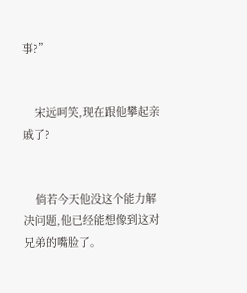事?”


    宋远呵笑,现在跟他攀起亲戚了?


    倘若今天他没这个能力解决问题,他已经能想像到这对兄弟的嘴脸了。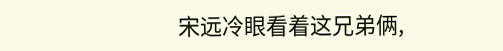宋远冷眼看着这兄弟俩,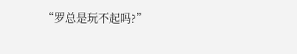“罗总是玩不起吗?”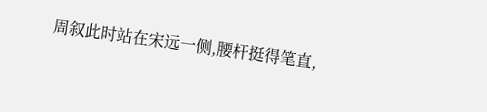周叙此时站在宋远一侧,腰杆挺得笔直,